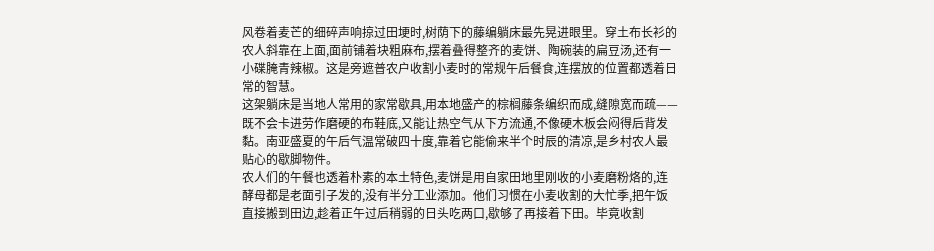风卷着麦芒的细碎声响掠过田埂时,树荫下的藤编躺床最先晃进眼里。穿土布长衫的农人斜靠在上面,面前铺着块粗麻布,摆着叠得整齐的麦饼、陶碗装的扁豆汤,还有一小碟腌青辣椒。这是旁遮普农户收割小麦时的常规午后餐食,连摆放的位置都透着日常的智慧。
这架躺床是当地人常用的家常歇具,用本地盛产的棕榈藤条编织而成,缝隙宽而疏——既不会卡进劳作磨硬的布鞋底,又能让热空气从下方流通,不像硬木板会闷得后背发黏。南亚盛夏的午后气温常破四十度,靠着它能偷来半个时辰的清凉,是乡村农人最贴心的歇脚物件。
农人们的午餐也透着朴素的本土特色,麦饼是用自家田地里刚收的小麦磨粉烙的,连酵母都是老面引子发的,没有半分工业添加。他们习惯在小麦收割的大忙季,把午饭直接搬到田边,趁着正午过后稍弱的日头吃两口,歇够了再接着下田。毕竟收割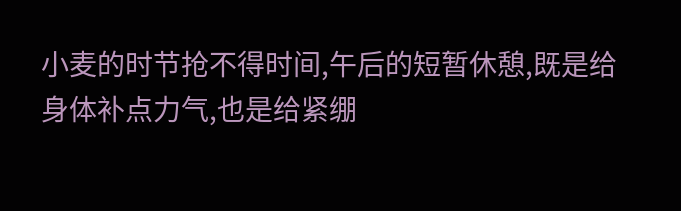小麦的时节抢不得时间,午后的短暂休憩,既是给身体补点力气,也是给紧绷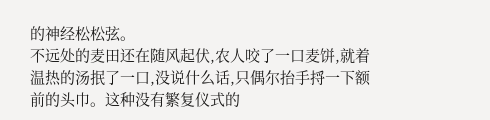的神经松松弦。
不远处的麦田还在随风起伏,农人咬了一口麦饼,就着温热的汤抿了一口,没说什么话,只偶尔抬手捋一下额前的头巾。这种没有繁复仪式的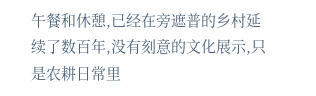午餐和休憩,已经在旁遮普的乡村延续了数百年,没有刻意的文化展示,只是农耕日常里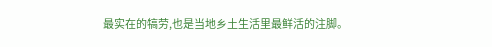最实在的犒劳,也是当地乡土生活里最鲜活的注脚。